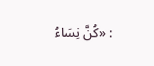: «كُنَّ نِسَاءُ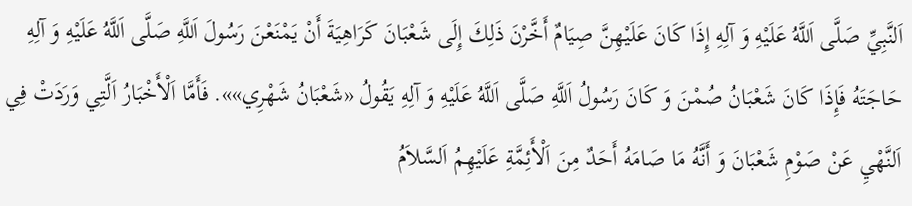اَلنَّبِيِّ صَلَّى اَللَّهُ عَلَيْهِ وَ آلِهِ إِذَا كَانَ عَلَيْهِنَّ صِيَامٌ أَخَّرْنَ ذَلِكَ إِلَى شَعْبَانَ كَرَاهِيَةَ أَنْ يَمْنَعْنَ رَسُولَ اَللَّهِ صَلَّى اَللَّهُ عَلَيْهِ وَ آلِهِ حَاجَتَهُ فَإِذَا كَانَ شَعْبَانُ صُمْنَ وَ كَانَ رَسُولُ اَللَّهِ صَلَّى اَللَّهُ عَلَيْهِ وَ آلِهِ يَقُولُ «شَعْبَانُ شَهْرِي»». فَأَمَّا اَلْأَخْبَارُ اَلَّتِي وَرَدَتْ فِي اَلنَّهْيِ عَنْ صَوْمِ شَعْبَانَ وَ أَنَّهُ مَا صَامَهُ أَحَدٌ مِنَ اَلْأَئِمَّةِ عَلَيْهِمُ اَلسَّلاَمُ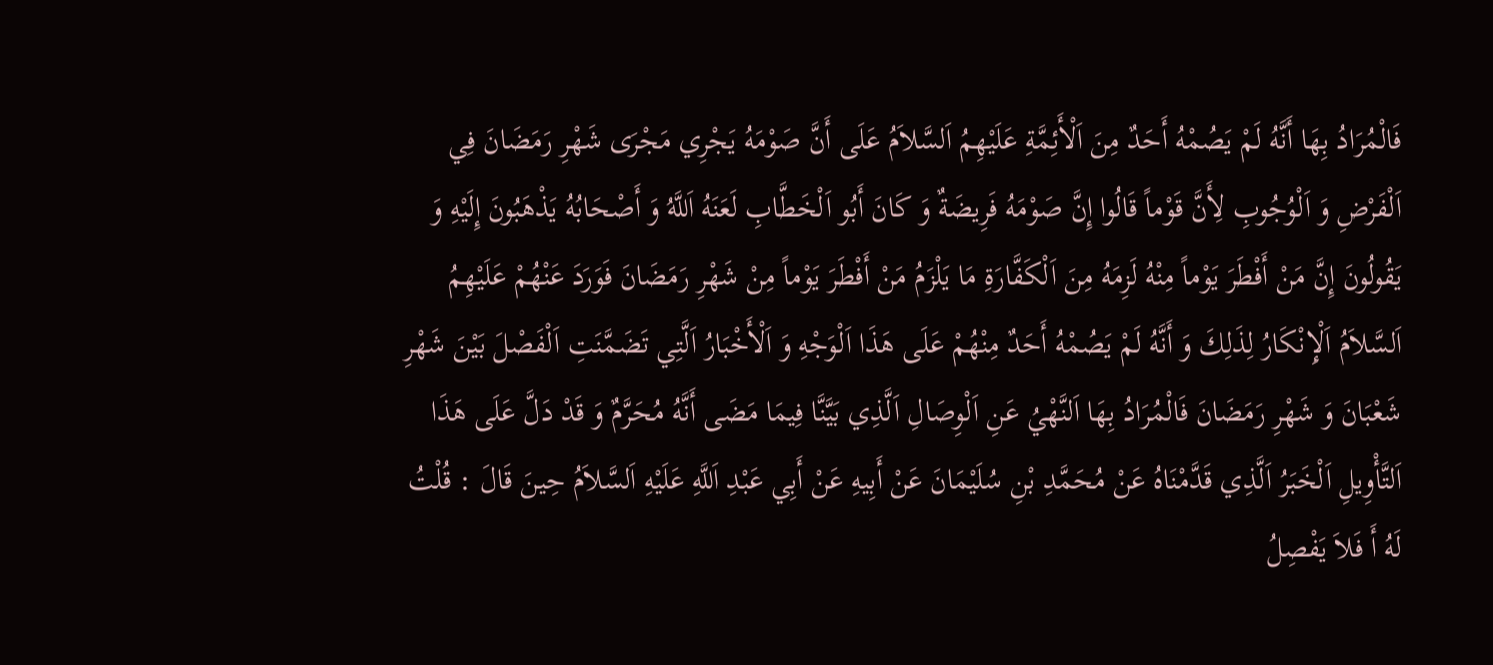فَالْمُرَادُ بِهَا أَنَّهُ لَمْ يَصُمْهُ أَحَدٌ مِنَ اَلْأَئِمَّةِ عَلَيْهِمُ اَلسَّلاَمُ عَلَى أَنَّ صَوْمَهُ يَجْرِي مَجْرَى شَهْرِ رَمَضَانَ فِي اَلْفَرْضِ وَ اَلْوُجُوبِ لِأَنَّ قَوْماً قَالُوا إِنَّ صَوْمَهُ فَرِيضَةٌ وَ كَانَ أَبُو اَلْخَطَّابِ لَعَنَهُ اَللَّهُ وَ أَصْحَابُهُ يَذْهَبُونَ إِلَيْهِ وَ يَقُولُونَ إِنَّ مَنْ أَفْطَرَ يَوْماً مِنْهُ لَزِمَهُ مِنَ اَلْكَفَّارَةِ مَا يَلْزَمُ مَنْ أَفْطَرَ يَوْماً مِنْ شَهْرِ رَمَضَانَ فَوَرَدَ عَنْهُمْ عَلَيْهِمُ اَلسَّلاَمُ اَلْإِنْكَارُ لِذَلِكَ وَ أَنَّهُ لَمْ يَصُمْهُ أَحَدٌ مِنْهُمْ عَلَى هَذَا اَلْوَجْهِ وَ اَلْأَخْبَارُ اَلَّتِي تَضَمَّنَتِ اَلْفَصْلَ بَيْنَ شَهْرِ شَعْبَانَ وَ شَهْرِ رَمَضَانَ فَالْمُرَادُ بِهَا اَلنَّهْيُ عَنِ اَلْوِصَالِ اَلَّذِي بَيَّنَّا فِيمَا مَضَى أَنَّهُ مُحَرَّمٌ وَ قَدْ دَلَّ عَلَى هَذَا اَلتَّأْوِيلِ اَلْخَبَرُ اَلَّذِي قَدَّمْنَاهُ عَنْ مُحَمَّدِ بْنِ سُلَيْمَانَ عَنْ أَبِيهِ عَنْ أَبِي عَبْدِ اَللَّهِ عَلَيْهِ اَلسَّلاَمُ حِينَ قَالَ : قُلْتُ لَهُ أَ فَلاَ يَفْصِلُ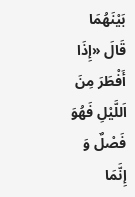بَيْنَهُمَا قَالَ «إِذَا أَفْطَرَ مِنَ اَللَّيْلِ فَهُوَ فَصْلٌ وَ إِنَّمَا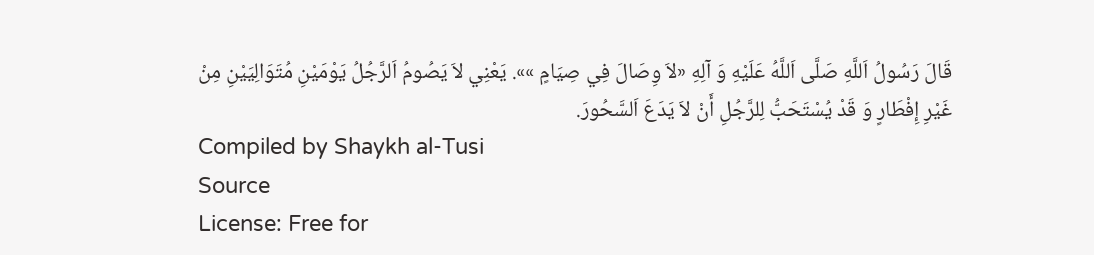قَالَ رَسُولُ اَللَّهِ صَلَّى اَللَّهُ عَلَيْهِ وَ آلِهِ «لاَ وِصَالَ فِي صِيَامٍ »». يَعْنِي لاَ يَصُومُ اَلرَّجُلُ يَوْمَيْنِ مُتَوَالِيَيْنِ مِنْ غَيْرِ إِفْطَارٍ وَ قَدْ يُسْتَحَبُّ لِلرَّجُلِ أَنْ لاَ يَدَعَ اَلسَّحُورَ.
Compiled by Shaykh al-Tusi
Source
License: Free for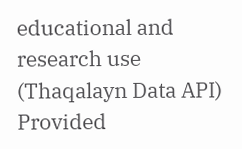educational and research use (Thaqalayn Data API)
Provided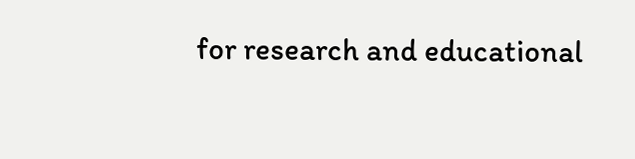for research and educational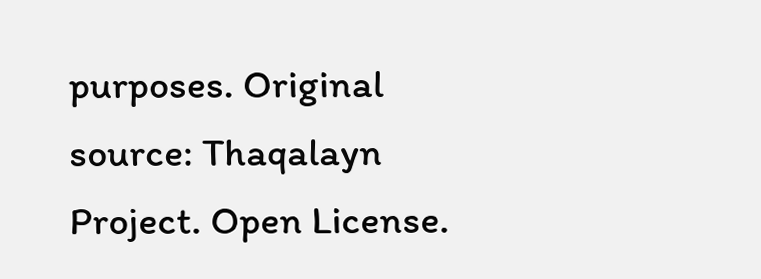purposes. Original source: Thaqalayn Project. Open License.